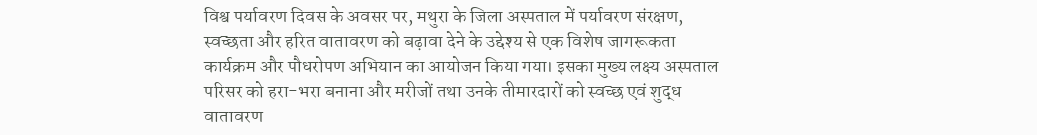विश्व पर्यावरण दिवस के अवसर पर, मथुरा के जिला अस्पताल में पर्यावरण संरक्षण, स्वच्छता और हरित वातावरण को बढ़ावा देने के उद्देश्य से एक विशेष जागरूकता कार्यक्रम और पौधरोपण अभियान का आयोजन किया गया। इसका मुख्य लक्ष्य अस्पताल परिसर को हरा-भरा बनाना और मरीजों तथा उनके तीमारदारों को स्वच्छ एवं शुद्ध वातावरण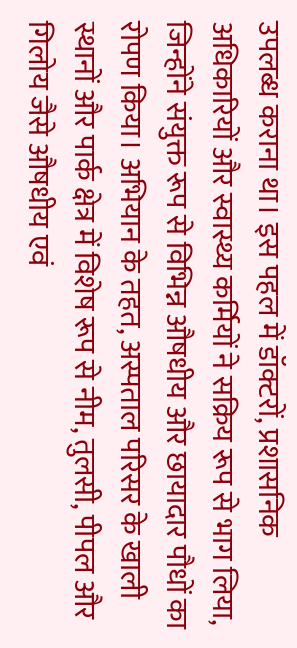उपलब्ध कराना था। इस पहल में डॉक्टरों, प्रशासनिक अधिकारियों और स्वास्थ्य कर्मियों ने सक्रिय रूप से भाग लिया, जिन्होंने संयुक्त रूप से विभिन्न औषधीय और छायादार पौधों का रोपण किया। अभियान के तहत, अस्पताल परिसर के खाली स्थानों और पार्क क्षेत्र में विशेष रूप से नीम, तुलसी, पीपल और गिलोय जैसे औषधीय एवं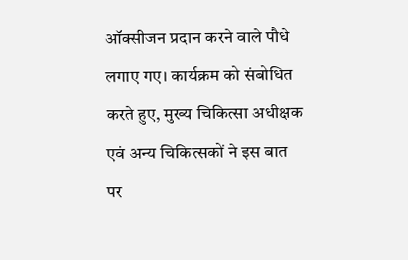ऑक्सीजन प्रदान करने वाले पौधे लगाए गए। कार्यक्रम को संबोधित करते हुए, मुख्य चिकित्सा अधीक्षक एवं अन्य चिकित्सकों ने इस बात पर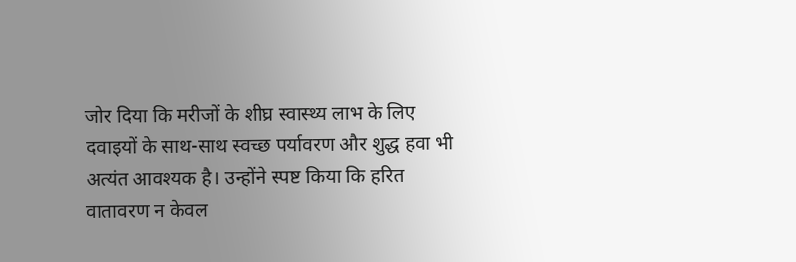जोर दिया कि मरीजों के शीघ्र स्वास्थ्य लाभ के लिए दवाइयों के साथ-साथ स्वच्छ पर्यावरण और शुद्ध हवा भी अत्यंत आवश्यक है। उन्होंने स्पष्ट किया कि हरित वातावरण न केवल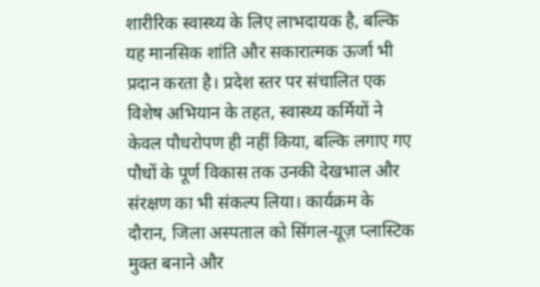शारीरिक स्वास्थ्य के लिए लाभदायक है, बल्कि यह मानसिक शांति और सकारात्मक ऊर्जा भी प्रदान करता है। प्रदेश स्तर पर संचालित एक विशेष अभियान के तहत, स्वास्थ्य कर्मियों ने केवल पौधरोपण ही नहीं किया, बल्कि लगाए गए पौधों के पूर्ण विकास तक उनकी देखभाल और संरक्षण का भी संकल्प लिया। कार्यक्रम के दौरान, जिला अस्पताल को सिंगल-यूज़ प्लास्टिक मुक्त बनाने और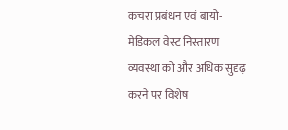कचरा प्रबंधन एवं बायो-मेडिकल वेस्ट निस्तारण व्यवस्था को और अधिक सुदृढ़ करने पर विशेष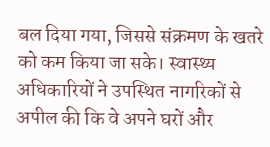बल दिया गया, जिससे संक्रमण के खतरे को कम किया जा सके। स्वास्थ्य अधिकारियों ने उपस्थित नागरिकों से अपील की कि वे अपने घरों और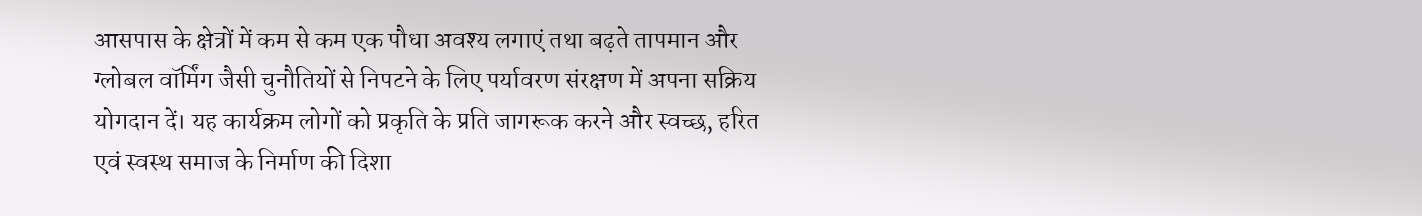आसपास के क्षेत्रों में कम से कम एक पौधा अवश्य लगाएं तथा बढ़ते तापमान और ग्लोबल वॉर्मिंग जैसी चुनौतियों से निपटने के लिए पर्यावरण संरक्षण में अपना सक्रिय योगदान दें। यह कार्यक्रम लोगों को प्रकृति के प्रति जागरूक करने और स्वच्छ, हरित एवं स्वस्थ समाज के निर्माण की दिशा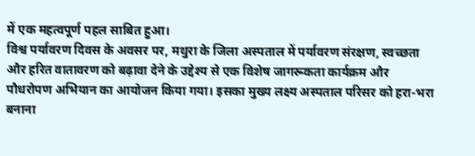में एक महत्वपूर्ण पहल साबित हुआ।
विश्व पर्यावरण दिवस के अवसर पर, मथुरा के जिला अस्पताल में पर्यावरण संरक्षण, स्वच्छता और हरित वातावरण को बढ़ावा देने के उद्देश्य से एक विशेष जागरूकता कार्यक्रम और पौधरोपण अभियान का आयोजन किया गया। इसका मुख्य लक्ष्य अस्पताल परिसर को हरा-भरा बनाना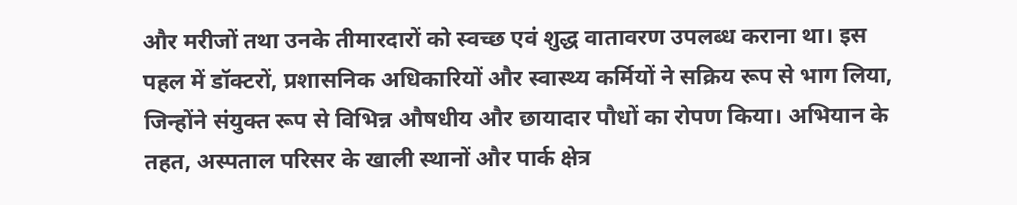और मरीजों तथा उनके तीमारदारों को स्वच्छ एवं शुद्ध वातावरण उपलब्ध कराना था। इस पहल में डॉक्टरों, प्रशासनिक अधिकारियों और स्वास्थ्य कर्मियों ने सक्रिय रूप से भाग लिया, जिन्होंने संयुक्त रूप से विभिन्न औषधीय और छायादार पौधों का रोपण किया। अभियान के तहत, अस्पताल परिसर के खाली स्थानों और पार्क क्षेत्र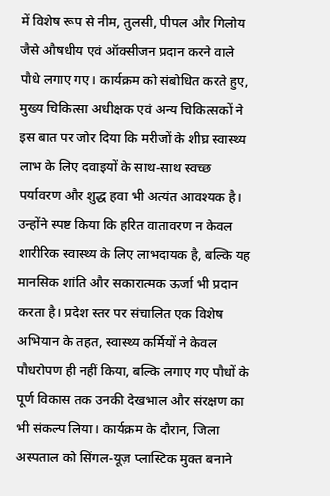में विशेष रूप से नीम, तुलसी, पीपल और गिलोय जैसे औषधीय एवं ऑक्सीजन प्रदान करने वाले पौधे लगाए गए। कार्यक्रम को संबोधित करते हुए, मुख्य चिकित्सा अधीक्षक एवं अन्य चिकित्सकों ने इस बात पर जोर दिया कि मरीजों के शीघ्र स्वास्थ्य लाभ के लिए दवाइयों के साथ-साथ स्वच्छ पर्यावरण और शुद्ध हवा भी अत्यंत आवश्यक है। उन्होंने स्पष्ट किया कि हरित वातावरण न केवल शारीरिक स्वास्थ्य के लिए लाभदायक है, बल्कि यह मानसिक शांति और सकारात्मक ऊर्जा भी प्रदान करता है। प्रदेश स्तर पर संचालित एक विशेष अभियान के तहत, स्वास्थ्य कर्मियों ने केवल पौधरोपण ही नहीं किया, बल्कि लगाए गए पौधों के पूर्ण विकास तक उनकी देखभाल और संरक्षण का भी संकल्प लिया। कार्यक्रम के दौरान, जिला अस्पताल को सिंगल-यूज़ प्लास्टिक मुक्त बनाने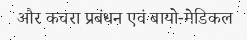और कचरा प्रबंधन एवं बायो-मेडिकल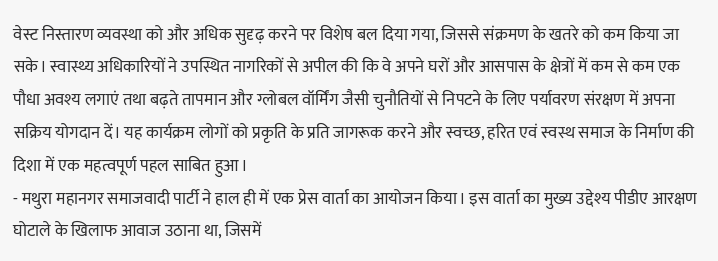वेस्ट निस्तारण व्यवस्था को और अधिक सुदृढ़ करने पर विशेष बल दिया गया, जिससे संक्रमण के खतरे को कम किया जा सके। स्वास्थ्य अधिकारियों ने उपस्थित नागरिकों से अपील की कि वे अपने घरों और आसपास के क्षेत्रों में कम से कम एक पौधा अवश्य लगाएं तथा बढ़ते तापमान और ग्लोबल वॉर्मिंग जैसी चुनौतियों से निपटने के लिए पर्यावरण संरक्षण में अपना सक्रिय योगदान दें। यह कार्यक्रम लोगों को प्रकृति के प्रति जागरूक करने और स्वच्छ, हरित एवं स्वस्थ समाज के निर्माण की दिशा में एक महत्वपूर्ण पहल साबित हुआ।
- मथुरा महानगर समाजवादी पार्टी ने हाल ही में एक प्रेस वार्ता का आयोजन किया। इस वार्ता का मुख्य उद्देश्य पीडीए आरक्षण घोटाले के खिलाफ आवाज उठाना था, जिसमें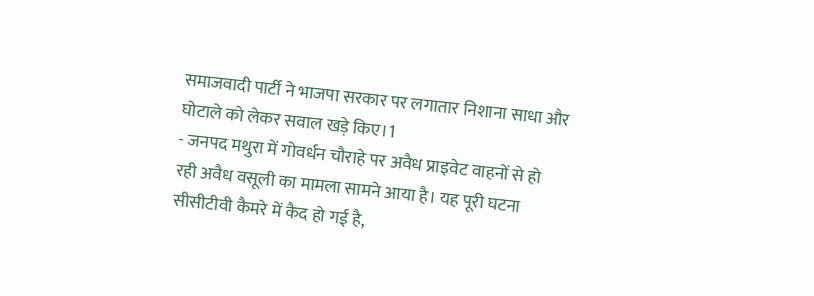समाजवादी पार्टी ने भाजपा सरकार पर लगातार निशाना साधा और घोटाले को लेकर सवाल खड़े किए।1
- जनपद मथुरा में गोवर्धन चौराहे पर अवैध प्राइवेट वाहनों से हो रही अवैध वसूली का मामला सामने आया है। यह पूरी घटना सीसीटीवी कैमरे में कैद हो गई है,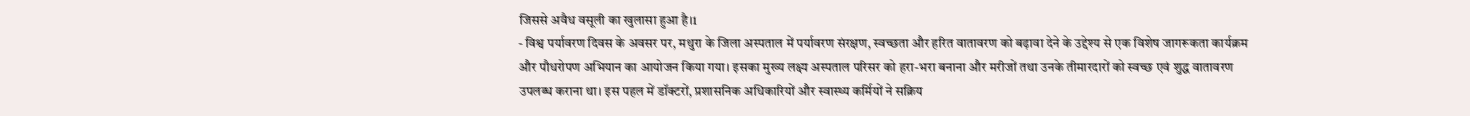जिससे अवैध वसूली का खुलासा हुआ है।1
- विश्व पर्यावरण दिवस के अवसर पर, मथुरा के जिला अस्पताल में पर्यावरण संरक्षण, स्वच्छता और हरित वातावरण को बढ़ावा देने के उद्देश्य से एक विशेष जागरूकता कार्यक्रम और पौधरोपण अभियान का आयोजन किया गया। इसका मुख्य लक्ष्य अस्पताल परिसर को हरा-भरा बनाना और मरीजों तथा उनके तीमारदारों को स्वच्छ एवं शुद्ध वातावरण उपलब्ध कराना था। इस पहल में डॉक्टरों, प्रशासनिक अधिकारियों और स्वास्थ्य कर्मियों ने सक्रिय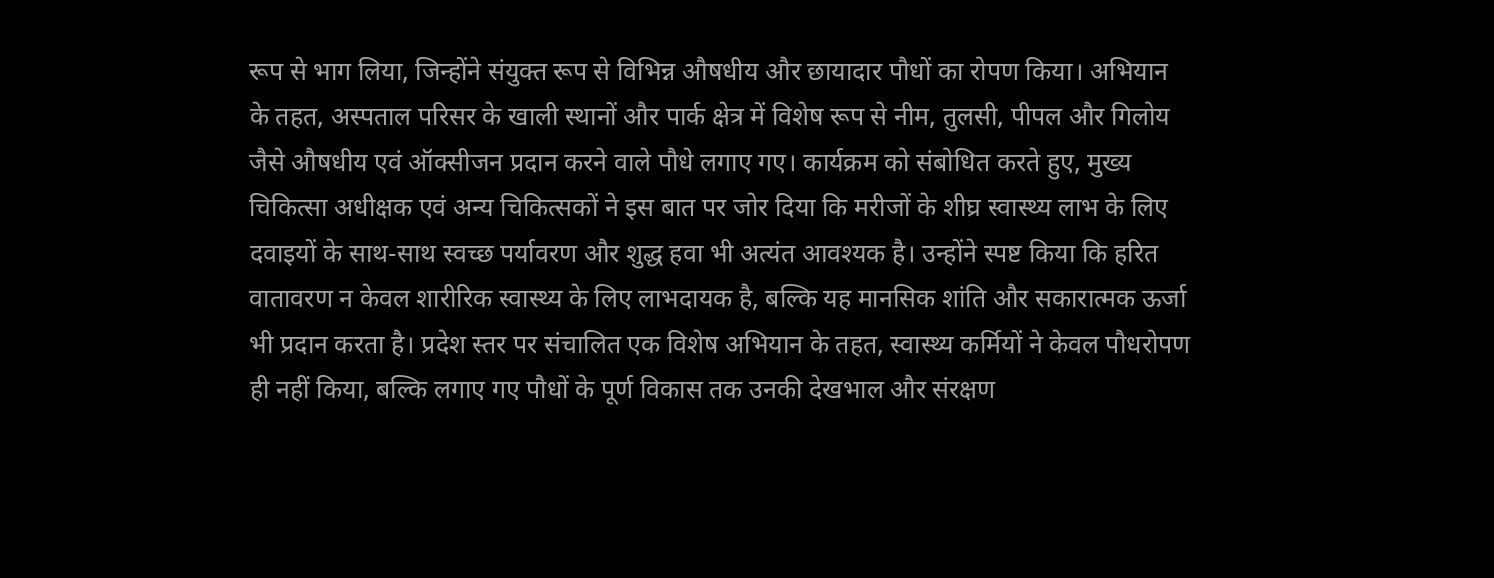रूप से भाग लिया, जिन्होंने संयुक्त रूप से विभिन्न औषधीय और छायादार पौधों का रोपण किया। अभियान के तहत, अस्पताल परिसर के खाली स्थानों और पार्क क्षेत्र में विशेष रूप से नीम, तुलसी, पीपल और गिलोय जैसे औषधीय एवं ऑक्सीजन प्रदान करने वाले पौधे लगाए गए। कार्यक्रम को संबोधित करते हुए, मुख्य चिकित्सा अधीक्षक एवं अन्य चिकित्सकों ने इस बात पर जोर दिया कि मरीजों के शीघ्र स्वास्थ्य लाभ के लिए दवाइयों के साथ-साथ स्वच्छ पर्यावरण और शुद्ध हवा भी अत्यंत आवश्यक है। उन्होंने स्पष्ट किया कि हरित वातावरण न केवल शारीरिक स्वास्थ्य के लिए लाभदायक है, बल्कि यह मानसिक शांति और सकारात्मक ऊर्जा भी प्रदान करता है। प्रदेश स्तर पर संचालित एक विशेष अभियान के तहत, स्वास्थ्य कर्मियों ने केवल पौधरोपण ही नहीं किया, बल्कि लगाए गए पौधों के पूर्ण विकास तक उनकी देखभाल और संरक्षण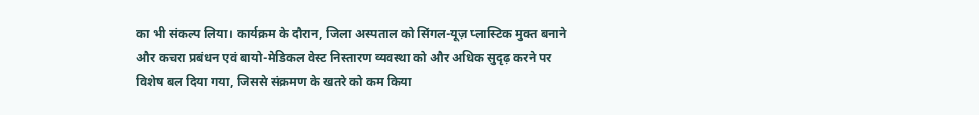का भी संकल्प लिया। कार्यक्रम के दौरान, जिला अस्पताल को सिंगल-यूज़ प्लास्टिक मुक्त बनाने और कचरा प्रबंधन एवं बायो-मेडिकल वेस्ट निस्तारण व्यवस्था को और अधिक सुदृढ़ करने पर विशेष बल दिया गया, जिससे संक्रमण के खतरे को कम किया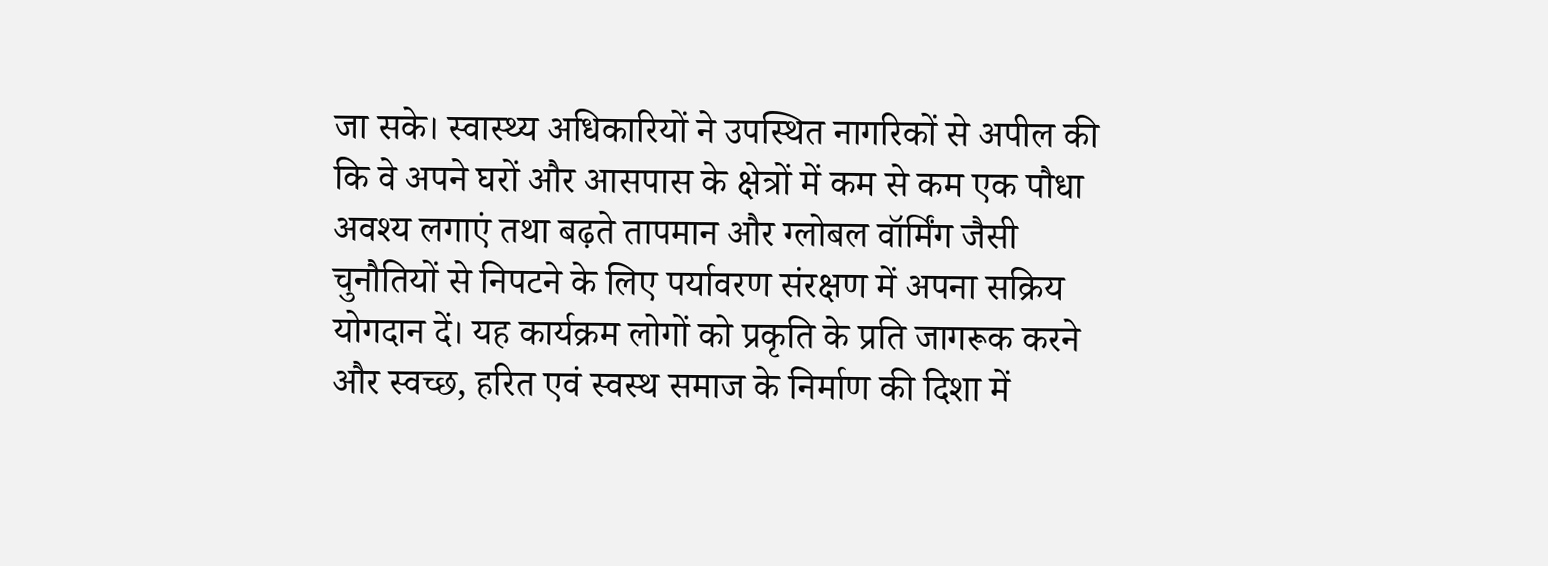जा सके। स्वास्थ्य अधिकारियों ने उपस्थित नागरिकों से अपील की कि वे अपने घरों और आसपास के क्षेत्रों में कम से कम एक पौधा अवश्य लगाएं तथा बढ़ते तापमान और ग्लोबल वॉर्मिंग जैसी चुनौतियों से निपटने के लिए पर्यावरण संरक्षण में अपना सक्रिय योगदान दें। यह कार्यक्रम लोगों को प्रकृति के प्रति जागरूक करने और स्वच्छ, हरित एवं स्वस्थ समाज के निर्माण की दिशा में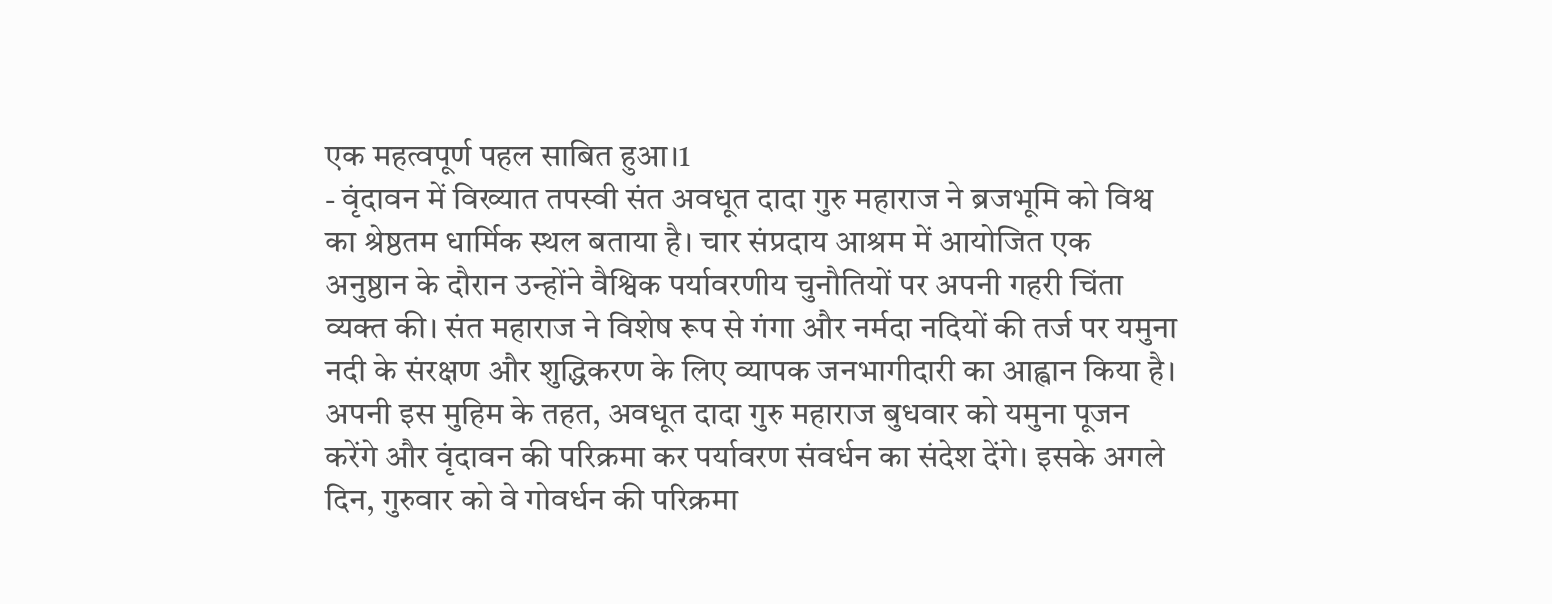एक महत्वपूर्ण पहल साबित हुआ।1
- वृंदावन में विख्यात तपस्वी संत अवधूत दादा गुरु महाराज ने ब्रजभूमि को विश्व का श्रेष्ठतम धार्मिक स्थल बताया है। चार संप्रदाय आश्रम में आयोजित एक अनुष्ठान के दौरान उन्होंने वैश्विक पर्यावरणीय चुनौतियों पर अपनी गहरी चिंता व्यक्त की। संत महाराज ने विशेष रूप से गंगा और नर्मदा नदियों की तर्ज पर यमुना नदी के संरक्षण और शुद्धिकरण के लिए व्यापक जनभागीदारी का आह्वान किया है। अपनी इस मुहिम के तहत, अवधूत दादा गुरु महाराज बुधवार को यमुना पूजन करेंगे और वृंदावन की परिक्रमा कर पर्यावरण संवर्धन का संदेश देंगे। इसके अगले दिन, गुरुवार को वे गोवर्धन की परिक्रमा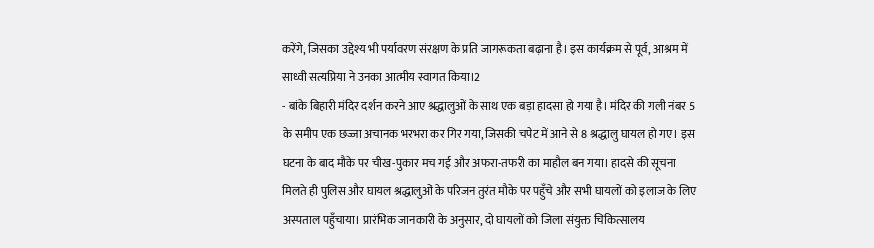करेंगे, जिसका उद्देश्य भी पर्यावरण संरक्षण के प्रति जागरूकता बढ़ाना है। इस कार्यक्रम से पूर्व, आश्रम में साध्वी सत्यप्रिया ने उनका आत्मीय स्वागत किया।2
- बांके बिहारी मंदिर दर्शन करने आए श्रद्धालुओं के साथ एक बड़ा हादसा हो गया है। मंदिर की गली नंबर 5 के समीप एक छज्जा अचानक भरभरा कर गिर गया, जिसकी चपेट में आने से 8 श्रद्धालु घायल हो गए। इस घटना के बाद मौके पर चीख-पुकार मच गई और अफरा-तफरी का माहौल बन गया। हादसे की सूचना मिलते ही पुलिस और घायल श्रद्धालुओं के परिजन तुरंत मौके पर पहुँचे और सभी घायलों को इलाज के लिए अस्पताल पहुँचाया। प्रारंभिक जानकारी के अनुसार, दो घायलों को जिला संयुक्त चिकित्सालय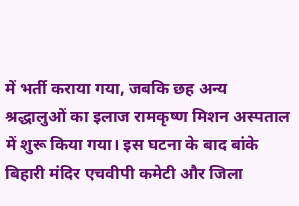में भर्ती कराया गया, जबकि छह अन्य श्रद्धालुओं का इलाज रामकृष्ण मिशन अस्पताल में शुरू किया गया। इस घटना के बाद बांके बिहारी मंदिर एचवीपी कमेटी और जिला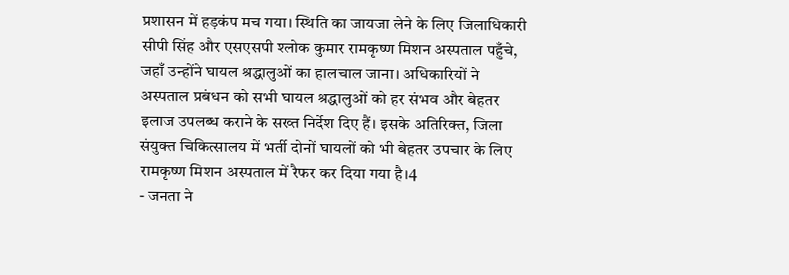प्रशासन में हड़कंप मच गया। स्थिति का जायजा लेने के लिए जिलाधिकारी सीपी सिंह और एसएसपी श्लोक कुमार रामकृष्ण मिशन अस्पताल पहुँचे, जहाँ उन्होंने घायल श्रद्धालुओं का हालचाल जाना। अधिकारियों ने अस्पताल प्रबंधन को सभी घायल श्रद्धालुओं को हर संभव और बेहतर इलाज उपलब्ध कराने के सख्त निर्देश दिए हैं। इसके अतिरिक्त, जिला संयुक्त चिकित्सालय में भर्ती दोनों घायलों को भी बेहतर उपचार के लिए रामकृष्ण मिशन अस्पताल में रैफर कर दिया गया है।4
- जनता ने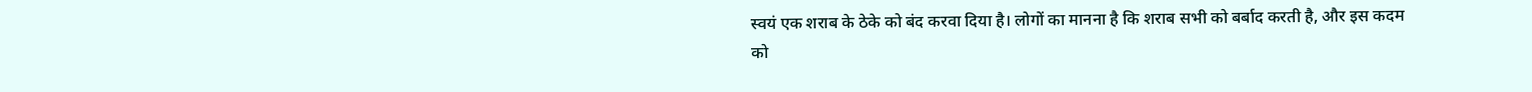स्वयं एक शराब के ठेके को बंद करवा दिया है। लोगों का मानना है कि शराब सभी को बर्बाद करती है, और इस कदम को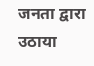जनता द्वारा उठाया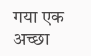गया एक अच्छा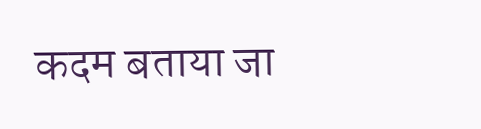कदम बताया जा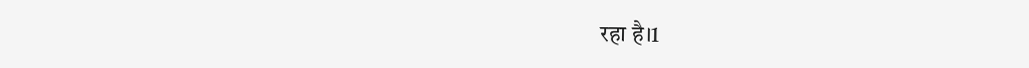रहा है।1